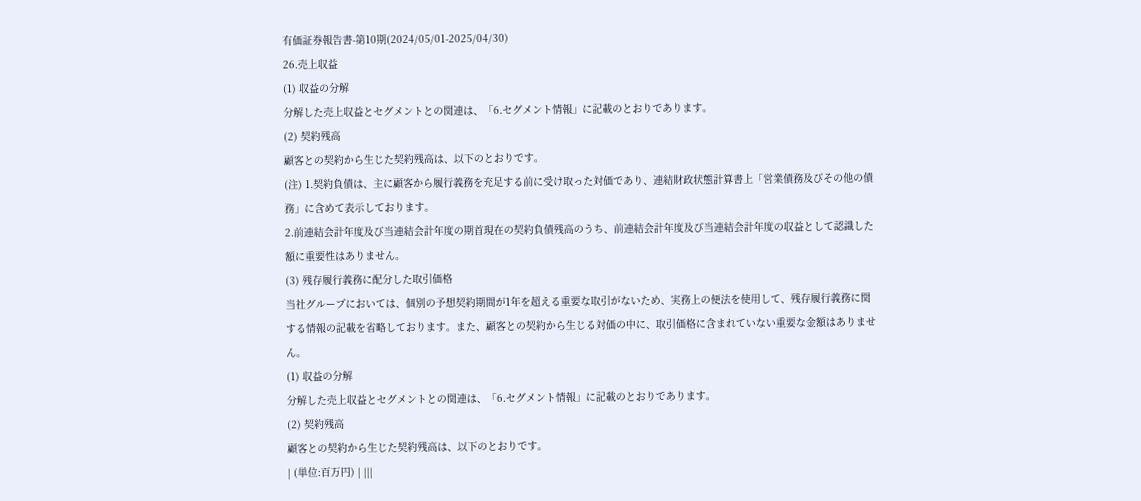有価証券報告書-第10期(2024/05/01-2025/04/30)
26.売上収益
(1) 収益の分解
分解した売上収益とセグメントとの関連は、「6.セグメント情報」に記載のとおりであります。
(2) 契約残高
顧客との契約から生じた契約残高は、以下のとおりです。
(注) 1.契約負債は、主に顧客から履行義務を充足する前に受け取った対価であり、連結財政状態計算書上「営業債務及びその他の債務」に含めて表示しております。
2.前連結会計年度及び当連結会計年度の期首現在の契約負債残高のうち、前連結会計年度及び当連結会計年度の収益として認識した額に重要性はありません。
(3) 残存履行義務に配分した取引価格
当社グループにおいては、個別の予想契約期間が1年を超える重要な取引がないため、実務上の便法を使用して、残存履行義務に関する情報の記載を省略しております。また、顧客との契約から生じる対価の中に、取引価格に含まれていない重要な金額はありません。
(1) 収益の分解
分解した売上収益とセグメントとの関連は、「6.セグメント情報」に記載のとおりであります。
(2) 契約残高
顧客との契約から生じた契約残高は、以下のとおりです。
| (単位:百万円) | |||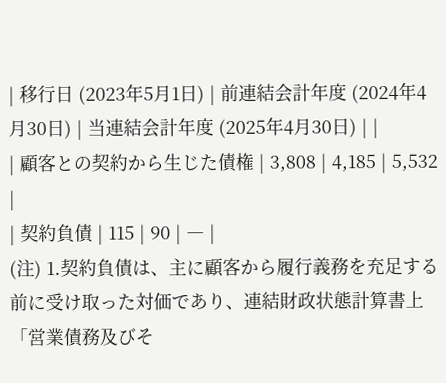| 移行日 (2023年5月1日) | 前連結会計年度 (2024年4月30日) | 当連結会計年度 (2025年4月30日) | |
| 顧客との契約から生じた債権 | 3,808 | 4,185 | 5,532 |
| 契約負債 | 115 | 90 | ― |
(注) 1.契約負債は、主に顧客から履行義務を充足する前に受け取った対価であり、連結財政状態計算書上「営業債務及びそ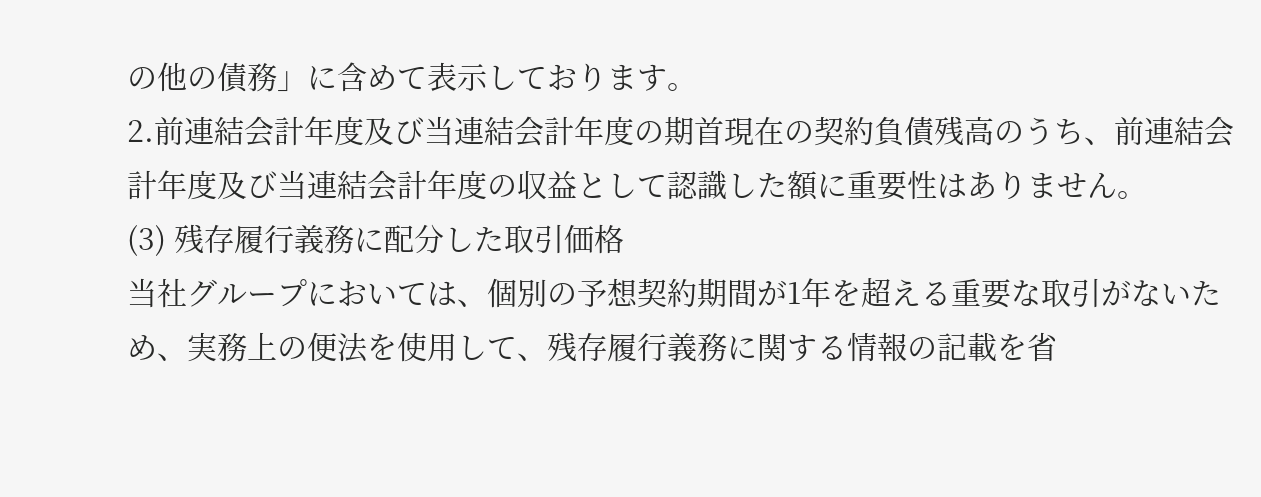の他の債務」に含めて表示しております。
2.前連結会計年度及び当連結会計年度の期首現在の契約負債残高のうち、前連結会計年度及び当連結会計年度の収益として認識した額に重要性はありません。
(3) 残存履行義務に配分した取引価格
当社グループにおいては、個別の予想契約期間が1年を超える重要な取引がないため、実務上の便法を使用して、残存履行義務に関する情報の記載を省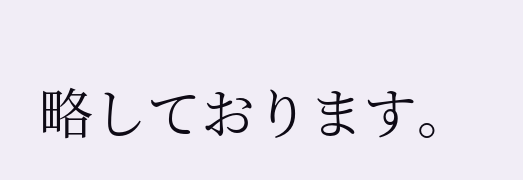略しております。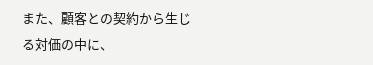また、顧客との契約から生じる対価の中に、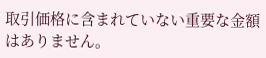取引価格に含まれていない重要な金額はありません。